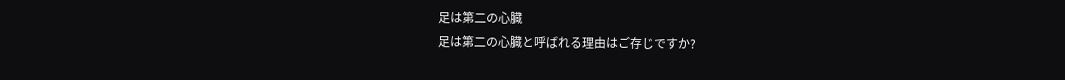足は第二の心臓
足は第二の心臓と呼ばれる理由はご存じですか?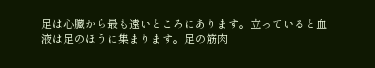足は心臓から最も遠いところにあります。立っていると血液は足のほうに集まります。足の筋肉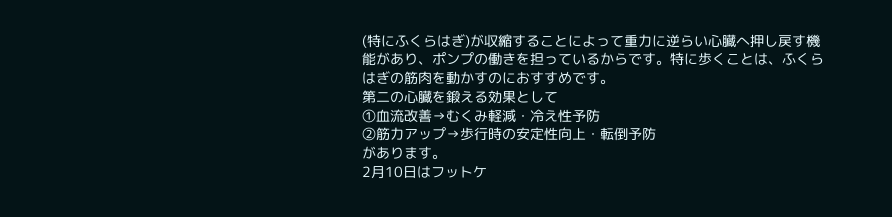(特にふくらはぎ)が収縮することによって重力に逆らい心臓へ押し戻す機能があり、ポンプの働きを担っているからです。特に歩くことは、ふくらはぎの筋肉を動かすのにおすすめです。
第二の心臓を鍛える効果として
①血流改善→むくみ軽減・冷え性予防
②筋力アップ→歩行時の安定性向上・転倒予防
があります。
2月10日はフットケ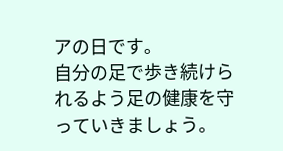アの日です。
自分の足で歩き続けられるよう足の健康を守っていきましょう。